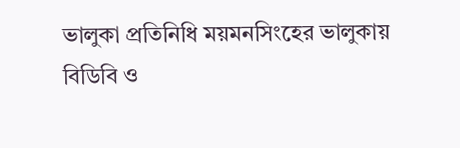ভালুকা প্রতিনিধি ময়মনসিংহের ভালুকায় বিডিবি ও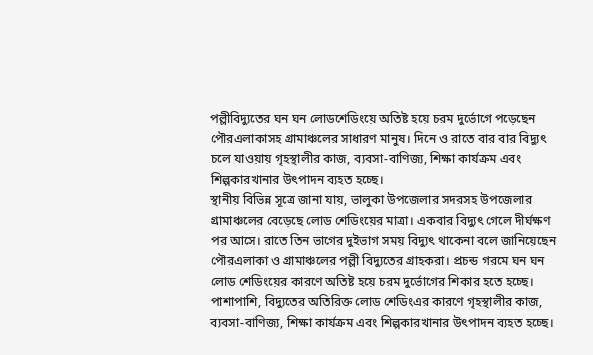পল্লীবিদ্যুতের ঘন ঘন লোডশেডিংয়ে অতিষ্ট হয়ে চরম দুর্ভোগে পড়েছেন পৌরএলাকাসহ গ্রামাঞ্চলের সাধারণ মানুষ। দিনে ও রাতে বার বার বিদ্যুৎ চলে যাওয়ায় গৃহস্থালীর কাজ, ব্যবসা-বাণিজ্য, শিক্ষা কার্যক্রম এবং শিল্পকারখানার উৎপাদন ব্যহত হচ্ছে।
স্থানীয় বিভিন্ন সূত্রে জানা যায়, ভালুকা উপজেলার সদরসহ উপজেলার গ্রামাঞ্চলের বেড়েছে লোড শেডিংয়ের মাত্রা। একবার বিদ্যুৎ গেলে দীর্ঘক্ষণ পর আসে। রাতে তিন ভাগের দুইভাগ সময় বিদ্যুৎ থাকেনা বলে জানিয়েছেন পৌরএলাকা ও গ্রামাঞ্চলের পল্লী বিদ্যুতের গ্রাহকরা। প্রচন্ড গরমে ঘন ঘন লোড শেডিংয়ের কারণে অতিষ্ট হয়ে চরম দুর্ভোগের শিকার হতে হচ্ছে। পাশাপাশি, বিদ্যুতের অতিরিক্ত লোড শেডিংএর কারণে গৃহস্থালীর কাজ, ব্যবসা-বাণিজ্য, শিক্ষা কার্যক্রম এবং শিল্পকারখানার উৎপাদন ব্যহত হচ্ছে।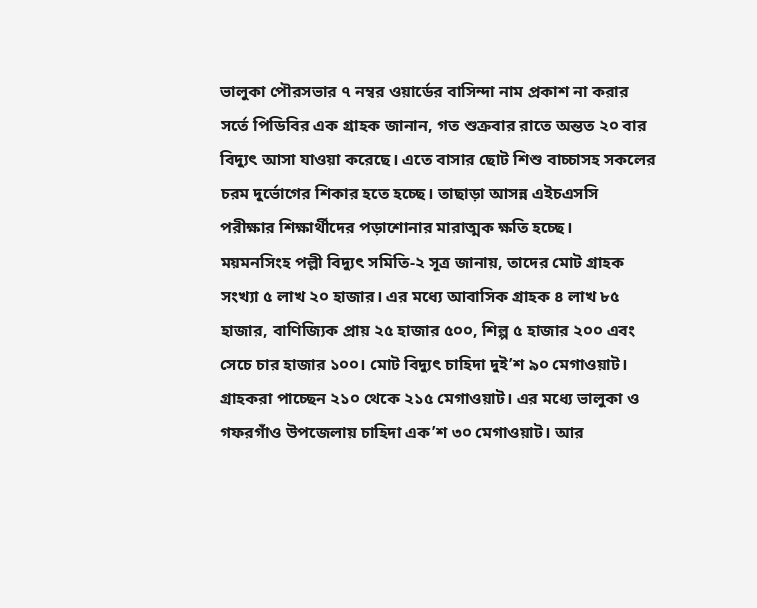ভালুকা পৌরসভার ৭ নম্বর ওয়ার্ডের বাসিন্দা নাম প্রকাশ না করার সর্তে পিডিবির এক গ্রাহক জানান, গত শুক্রবার রাতে অন্তত ২০ বার বিদ্যুৎ আসা যাওয়া করেছে। এতে বাসার ছোট শিশু বাচ্চাসহ সকলের চরম দুর্ভোগের শিকার হতে হচ্ছে। তাছাড়া আসন্ন এইচএসসি পরীক্ষার শিক্ষার্থীদের পড়াশোনার মারাত্মক ক্ষতি হচ্ছে।
ময়মনসিংহ পল্লী বিদ্যুৎ সমিতি-২ সূত্র জানায়, তাদের মোট গ্রাহক সংখ্যা ৫ লাখ ২০ হাজার। এর মধ্যে আবাসিক গ্রাহক ৪ লাখ ৮৫ হাজার, বাণিজ্যিক প্রায় ২৫ হাজার ৫০০, শিল্প ৫ হাজার ২০০ এবং সেচে চার হাজার ১০০। মোট বিদ্যুৎ চাহিদা দুই’শ ৯০ মেগাওয়াট। গ্রাহকরা পাচ্ছেন ২১০ থেকে ২১৫ মেগাওয়াট। এর মধ্যে ভালুকা ও গফরগাঁও উপজেলায় চাহিদা এক’শ ৩০ মেগাওয়াট। আর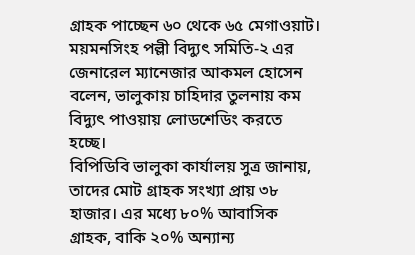গ্রাহক পাচ্ছেন ৬০ থেকে ৬৫ মেগাওয়াট।
ময়মনসিংহ পল্লী বিদ্যুৎ সমিতি-২ এর জেনারেল ম্যানেজার আকমল হোসেন বলেন, ভালুকায় চাহিদার তুলনায় কম বিদ্যুৎ পাওয়ায় লোডশেডিং করতে হচ্ছে।
বিপিডিবি ভালুকা কার্যালয় সুত্র জানায়, তাদের মোট গ্রাহক সংখ্যা প্রায় ৩৮ হাজার। এর মধ্যে ৮০% আবাসিক গ্রাহক, বাকি ২০% অন্যান্য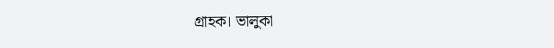গ্রাহক। ভালুকা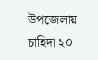উপজেলায় চাহিদা ২০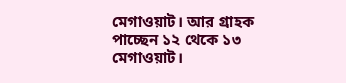মেগাওয়াট। আর গ্রাহক পাচ্ছেন ১২ থেকে ১৩ মেগাওয়াট।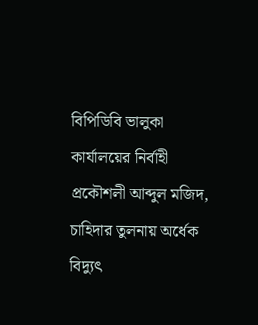বিপিডিবি ভালুকা কার্যালয়ের নির্বাহী প্রকৌশলী আব্দুল মজিদ, চাহিদার তুলনায় অর্ধেক বিদ্যুৎ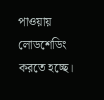পাওয়ায় লোডশেডিং করতে হচ্ছে।